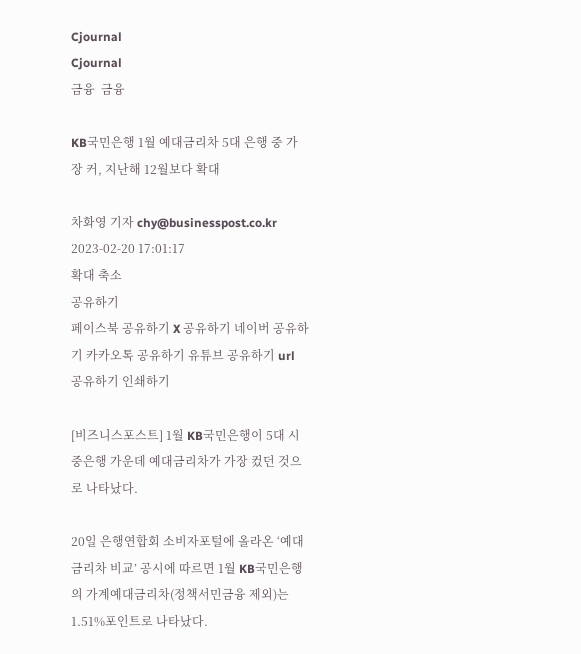Cjournal
Cjournal
금융  금융

KB국민은행 1월 예대금리차 5대 은행 중 가장 커, 지난해 12월보다 확대

차화영 기자 chy@businesspost.co.kr 2023-02-20 17:01:17
확대 축소
공유하기
페이스북 공유하기 X 공유하기 네이버 공유하기 카카오톡 공유하기 유튜브 공유하기 url 공유하기 인쇄하기

[비즈니스포스트] 1월 KB국민은행이 5대 시중은행 가운데 예대금리차가 가장 컸던 것으로 나타났다.

20일 은행연합회 소비자포털에 올라온 ‘예대금리차 비교’ 공시에 따르면 1월 KB국민은행의 가계예대금리차(정책서민금융 제외)는 1.51%포인트로 나타났다.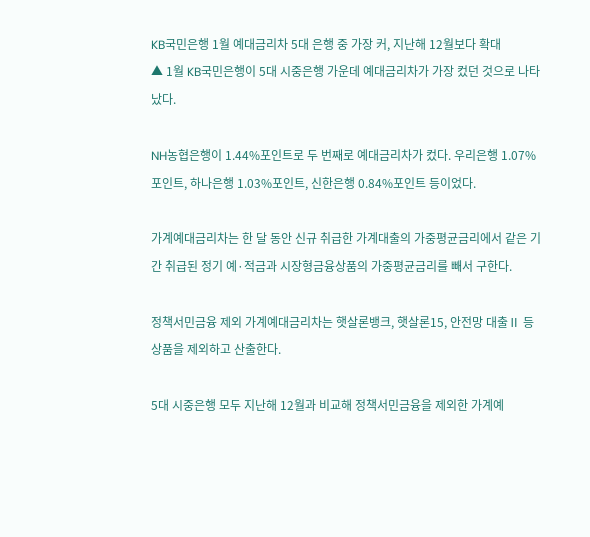KB국민은행 1월 예대금리차 5대 은행 중 가장 커, 지난해 12월보다 확대
▲ 1월 KB국민은행이 5대 시중은행 가운데 예대금리차가 가장 컸던 것으로 나타났다.

NH농협은행이 1.44%포인트로 두 번째로 예대금리차가 컸다. 우리은행 1.07%포인트, 하나은행 1.03%포인트, 신한은행 0.84%포인트 등이었다.

가계예대금리차는 한 달 동안 신규 취급한 가계대출의 가중평균금리에서 같은 기간 취급된 정기 예·적금과 시장형금융상품의 가중평균금리를 빼서 구한다.

정책서민금융 제외 가계예대금리차는 햇살론뱅크, 햇살론15, 안전망 대출Ⅱ 등 상품을 제외하고 산출한다.

5대 시중은행 모두 지난해 12월과 비교해 정책서민금융을 제외한 가계예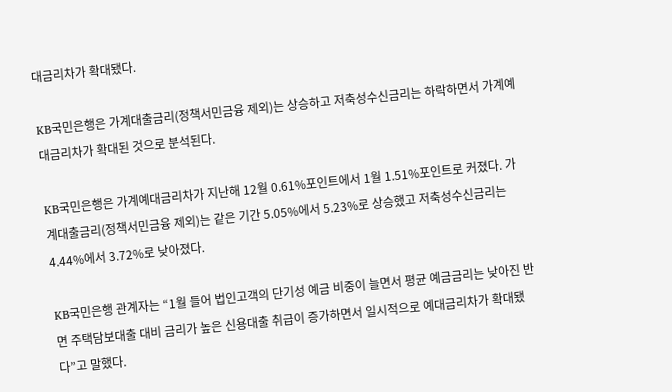대금리차가 확대됐다.

KB국민은행은 가계대출금리(정책서민금융 제외)는 상승하고 저축성수신금리는 하락하면서 가계예대금리차가 확대된 것으로 분석된다.

KB국민은행은 가계예대금리차가 지난해 12월 0.61%포인트에서 1월 1.51%포인트로 커졌다. 가계대출금리(정책서민금융 제외)는 같은 기간 5.05%에서 5.23%로 상승했고 저축성수신금리는 4.44%에서 3.72%로 낮아졌다.

KB국민은행 관계자는 “1월 들어 법인고객의 단기성 예금 비중이 늘면서 평균 예금금리는 낮아진 반면 주택담보대출 대비 금리가 높은 신용대출 취급이 증가하면서 일시적으로 예대금리차가 확대됐다”고 말했다.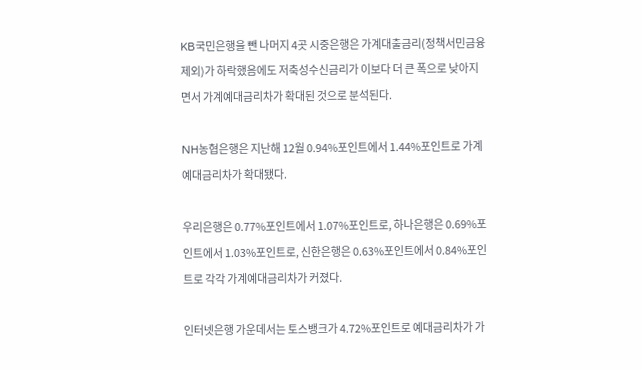KB국민은행을 뺀 나머지 4곳 시중은행은 가계대출금리(정책서민금융 제외)가 하락했음에도 저축성수신금리가 이보다 더 큰 폭으로 낮아지면서 가계예대금리차가 확대된 것으로 분석된다.

NH농협은행은 지난해 12월 0.94%포인트에서 1.44%포인트로 가계예대금리차가 확대됐다.

우리은행은 0.77%포인트에서 1.07%포인트로, 하나은행은 0.69%포인트에서 1.03%포인트로, 신한은행은 0.63%포인트에서 0.84%포인트로 각각 가계예대금리차가 커졌다.

인터넷은행 가운데서는 토스뱅크가 4.72%포인트로 예대금리차가 가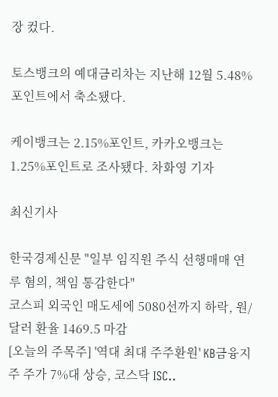장 컸다.

토스뱅크의 예대금리차는 지난해 12월 5.48%포인트에서 축소됐다.

케이뱅크는 2.15%포인트, 카카오뱅크는 1.25%포인트로 조사됐다. 차화영 기자

최신기사

한국경제신문 "일부 임직원 주식 선행매매 연루 혐의, 책임 통감한다"
코스피 외국인 매도세에 5080선까지 하락, 원/달러 환율 1469.5 마감
[오늘의 주목주] '역대 최대 주주환원' KB금융지주 주가 7%대 상승, 코스닥 ISC..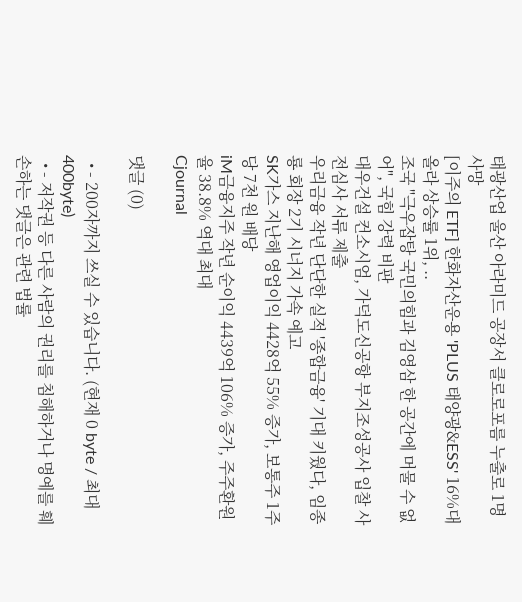태광산업 울산 아라미드 공장서 클로로포름 누출로 1명 사망
[이주의 ETF] 한화자산운용 'PLUS 태양광&ESS' 16%대 올라 상승률 1위, ..
조국 "극우잡탕 국민의힘과 김영삼 한 공간에 머물 수 없어", 국힘 강력 비판
대우건설 컨소시엄, 가덕도신공항 부지조성공사 입찰 사전심사 서류 제출
우리금융 작년 단단한 실적 '종합금융' 기대 키웠다, 임종룡 회장 2기 시너지 가속 예고
SK가스 지난해 영업이익 4428억 55% 증가, 보통주 1주당 7천 원 배당
iM금융지주 작년 순이익 4439억 106% 증가, 주주환원율 38.8% 역대 최대
Cjournal

댓글 (0)

  • - 200자까지 쓰실 수 있습니다. (현재 0 byte / 최대 400byte)
  • - 저작권 등 다른 사람의 권리를 침해하거나 명예를 훼손하는 댓글은 관련 법률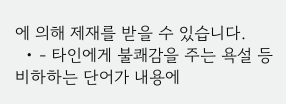에 의해 제재를 받을 수 있습니다.
  • - 타인에게 불쾌감을 주는 욕설 등 비하하는 단어가 내용에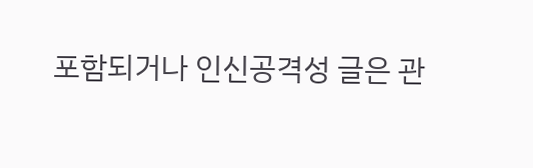포함되거나 인신공격성 글은 관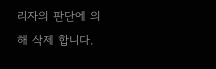리자의 판단에 의해 삭제 합니다.